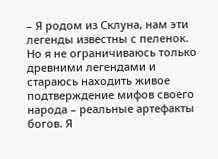– Я родом из Склуна, нам эти легенды известны с пеленок. Но я не ограничиваюсь только древними легендами и стараюсь находить живое подтверждение мифов своего народа – реальные артефакты богов. Я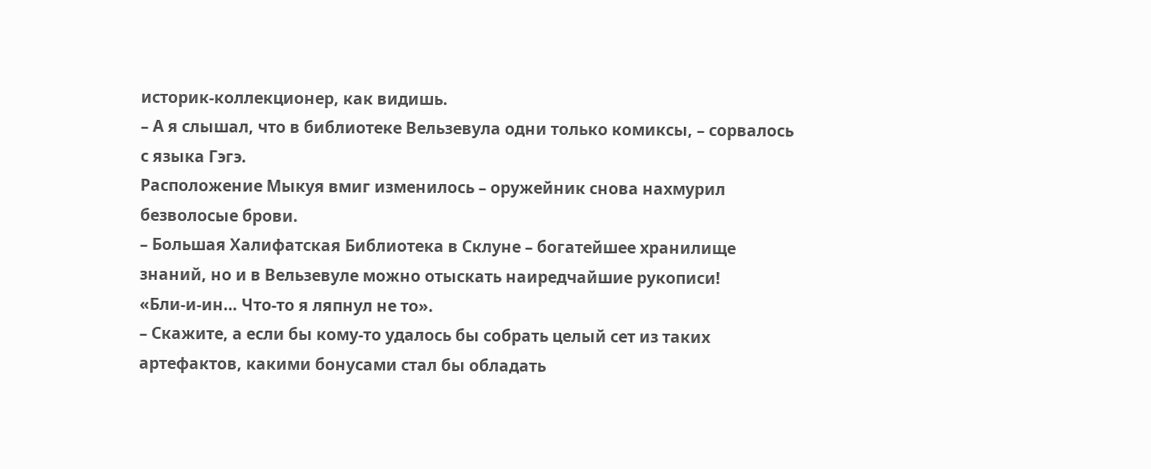историк-коллекционер, как видишь.
– А я слышал, что в библиотеке Вельзевула одни только комиксы, – сорвалось с языка Гэгэ.
Расположение Мыкуя вмиг изменилось – оружейник снова нахмурил безволосые брови.
– Большая Халифатская Библиотека в Склуне – богатейшее хранилище знаний, но и в Вельзевуле можно отыскать наиредчайшие рукописи!
«Бли-и-ин… Что-то я ляпнул не то».
– Скажите, а если бы кому-то удалось бы собрать целый сет из таких артефактов, какими бонусами стал бы обладать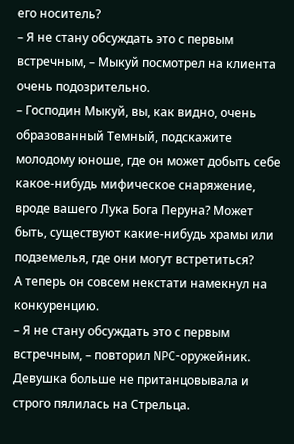его носитель?
– Я не стану обсуждать это с первым встречным, – Мыкуй посмотрел на клиента очень подозрительно.
– Господин Мыкуй, вы, как видно, очень образованный Темный, подскажите молодому юноше, где он может добыть себе какое-нибудь мифическое снаряжение, вроде вашего Лука Бога Перуна? Может быть, существуют какие-нибудь храмы или подземелья, где они могут встретиться?
А теперь он совсем некстати намекнул на конкуренцию.
– Я не стану обсуждать это с первым встречным, – повторил NPC-оружейник.
Девушка больше не пританцовывала и строго пялилась на Стрельца.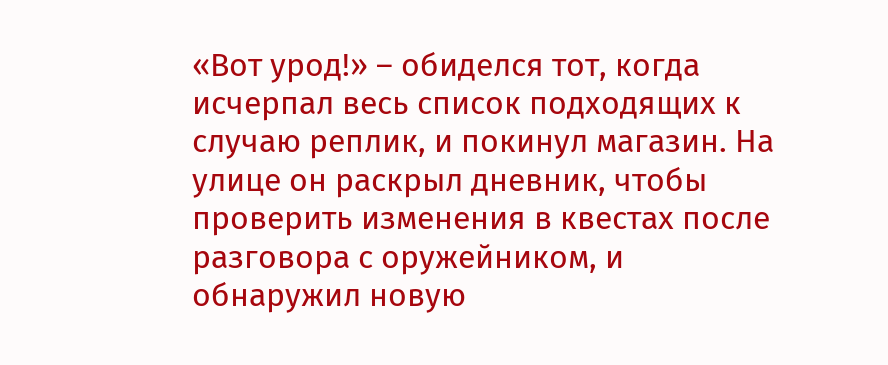«Вот урод!» – обиделся тот, когда исчерпал весь список подходящих к случаю реплик, и покинул магазин. На улице он раскрыл дневник, чтобы проверить изменения в квестах после разговора с оружейником, и обнаружил новую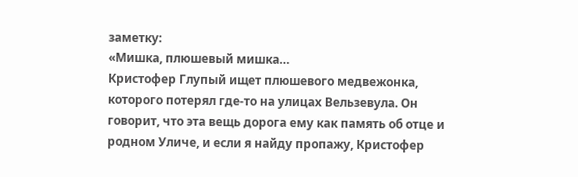заметку:
«Мишка, плюшевый мишка…
Кристофер Глупый ищет плюшевого медвежонка, которого потерял где-то на улицах Вельзевула. Он говорит, что эта вещь дорога ему как память об отце и родном Уличе, и если я найду пропажу, Кристофер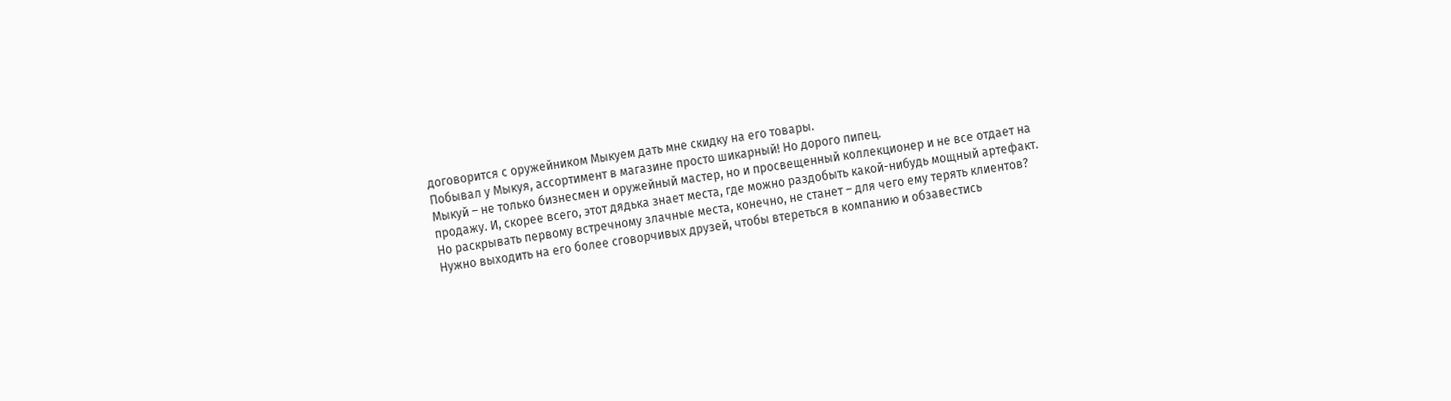договорится с оружейником Мыкуем дать мне скидку на его товары.
Побывал у Мыкуя, ассортимент в магазине просто шикарный! Но дорого пипец.
Мыкуй – не только бизнесмен и оружейный мастер, но и просвещенный коллекционер и не все отдает на продажу. И, скорее всего, этот дядька знает места, где можно раздобыть какой-нибудь мощный артефакт. Но раскрывать первому встречному злачные места, конечно, не станет – для чего ему терять клиентов? Нужно выходить на его более сговорчивых друзей, чтобы втереться в компанию и обзавестись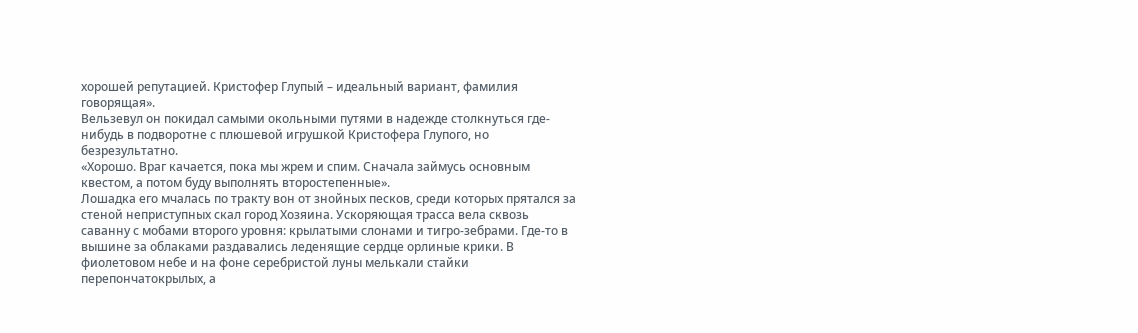хорошей репутацией. Кристофер Глупый – идеальный вариант, фамилия говорящая».
Вельзевул он покидал самыми окольными путями в надежде столкнуться где-нибудь в подворотне с плюшевой игрушкой Кристофера Глупого, но безрезультатно.
«Хорошо. Враг качается, пока мы жрем и спим. Сначала займусь основным квестом, а потом буду выполнять второстепенные».
Лошадка его мчалась по тракту вон от знойных песков, среди которых прятался за стеной неприступных скал город Хозяина. Ускоряющая трасса вела сквозь саванну с мобами второго уровня: крылатыми слонами и тигро-зебрами. Где-то в вышине за облаками раздавались леденящие сердце орлиные крики. В фиолетовом небе и на фоне серебристой луны мелькали стайки перепончатокрылых, а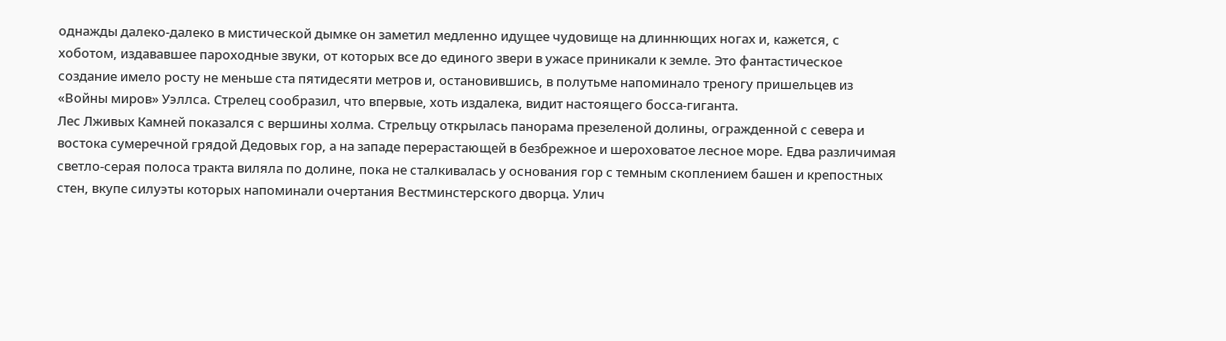однажды далеко-далеко в мистической дымке он заметил медленно идущее чудовище на длиннющих ногах и, кажется, с хоботом, издававшее пароходные звуки, от которых все до единого звери в ужасе приникали к земле. Это фантастическое создание имело росту не меньше ста пятидесяти метров и, остановившись, в полутьме напоминало треногу пришельцев из «Войны миров» Уэллса. Стрелец сообразил, что впервые, хоть издалека, видит настоящего босса-гиганта.
Лес Лживых Камней показался с вершины холма. Стрельцу открылась панорама презеленой долины, огражденной с севера и востока сумеречной грядой Дедовых гор, а на западе перерастающей в безбрежное и шероховатое лесное море. Едва различимая светло-серая полоса тракта виляла по долине, пока не сталкивалась у основания гор с темным скоплением башен и крепостных стен, вкупе силуэты которых напоминали очертания Вестминстерского дворца. Улич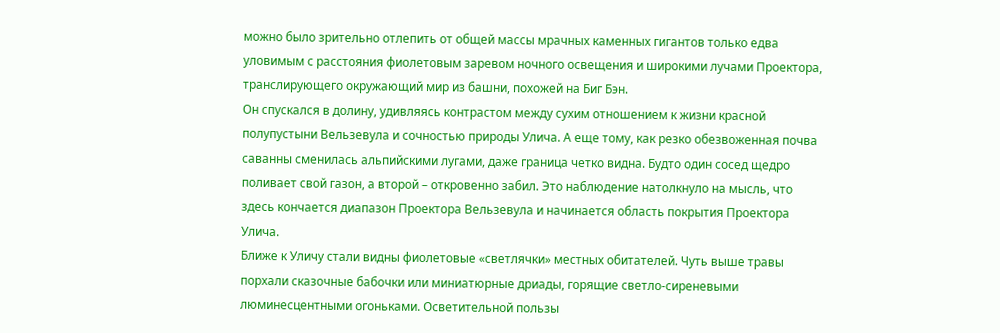можно было зрительно отлепить от общей массы мрачных каменных гигантов только едва уловимым с расстояния фиолетовым заревом ночного освещения и широкими лучами Проектора, транслирующего окружающий мир из башни, похожей на Биг Бэн.
Он спускался в долину, удивляясь контрастом между сухим отношением к жизни красной полупустыни Вельзевула и сочностью природы Улича. А еще тому, как резко обезвоженная почва саванны сменилась альпийскими лугами, даже граница четко видна. Будто один сосед щедро поливает свой газон, а второй – откровенно забил. Это наблюдение натолкнуло на мысль, что здесь кончается диапазон Проектора Вельзевула и начинается область покрытия Проектора Улича.
Ближе к Уличу стали видны фиолетовые «светлячки» местных обитателей. Чуть выше травы порхали сказочные бабочки или миниатюрные дриады, горящие светло-сиреневыми люминесцентными огоньками. Осветительной пользы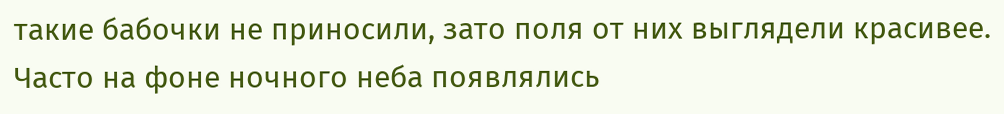такие бабочки не приносили, зато поля от них выглядели красивее. Часто на фоне ночного неба появлялись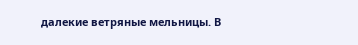далекие ветряные мельницы. В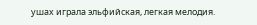ушах играла эльфийская, легкая мелодия.